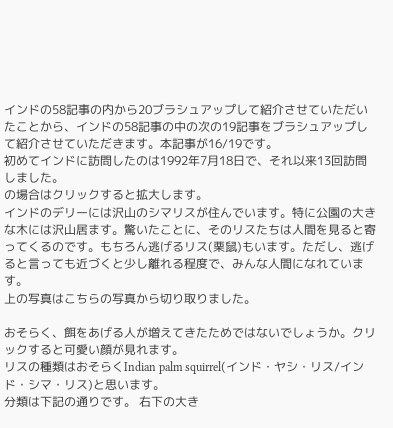インドの58記事の内から20ブラシュアップして紹介させていただいたことから、インドの58記事の中の次の19記事をブラシュアップして紹介させていただきます。本記事が16/19です。
初めてインドに訪問したのは1992年7月18日で、それ以来13回訪問しました。
の場合はクリックすると拡大します。
インドのデリーには沢山のシマリスが住んでいます。特に公園の大きな木には沢山居ます。驚いたことに、そのリスたちは人間を見ると寄ってくるのです。もちろん逃げるリス(栗鼠)もいます。ただし、逃げると言っても近づくと少し離れる程度で、みんな人間になれています。
上の写真はこちらの写真から切り取りました。

おそらく、餌をあげる人が増えてきたためではないでしょうか。クリックすると可愛い顔が見れます。
リスの種類はおそらくIndian palm squirrel(インド・ヤシ・リス/インド・シマ・リス)と思います。
分類は下記の通りです。 右下の大き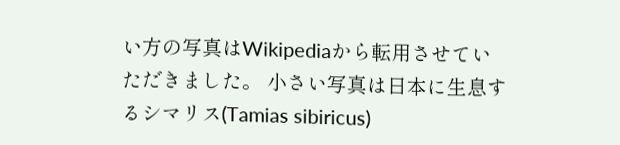い方の写真はWikipediaから転用させていただきました。 小さい写真は日本に生息するシマリス(Tamias sibiricus)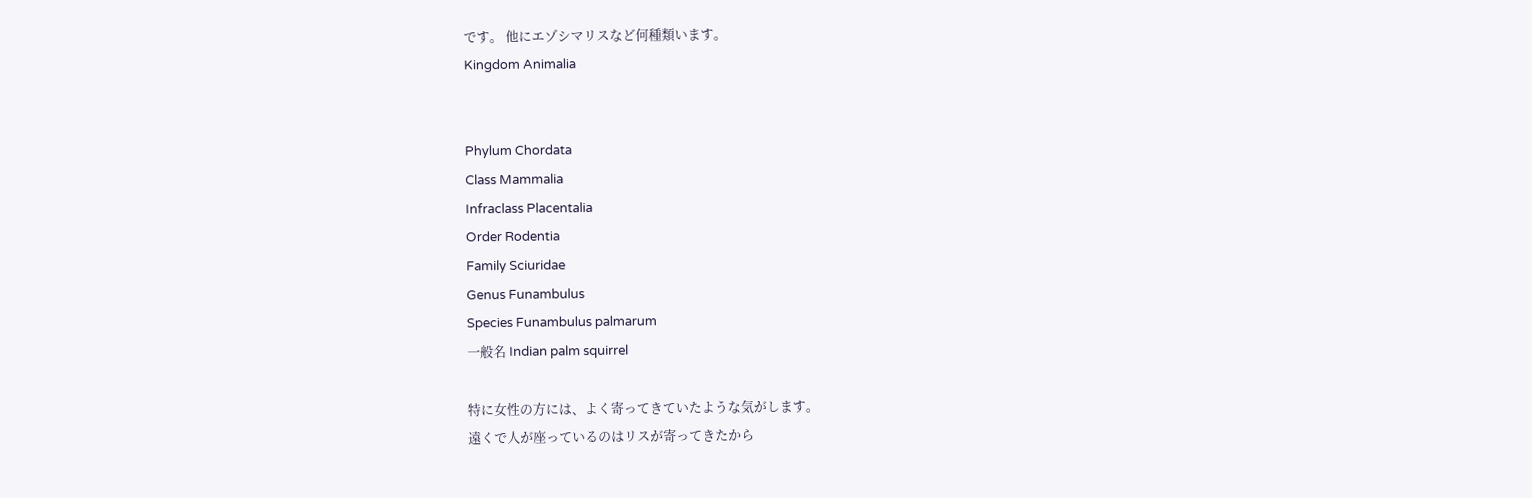です。 他にエゾシマリスなど何種類います。
Kingdom Animalia


Phylum Chordata
Class Mammalia
Infraclass Placentalia
Order Rodentia
Family Sciuridae
Genus Funambulus
Species Funambulus palmarum
一般名 Indian palm squirrel

特に女性の方には、よく寄ってきていたような気がします。
遠くで人が座っているのはリスが寄ってきたから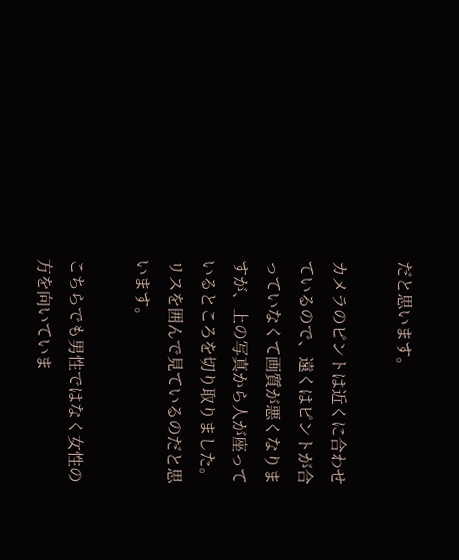だと思います。

カメラのピントは近くに合わせているので、遠くはピントが合っていなくて画質が悪くなりますが、上の写真から人が座っているところを切り取りました。 リスを囲んで見ているのだと思います。

こちらでも男性ではなく女性の方を向いていま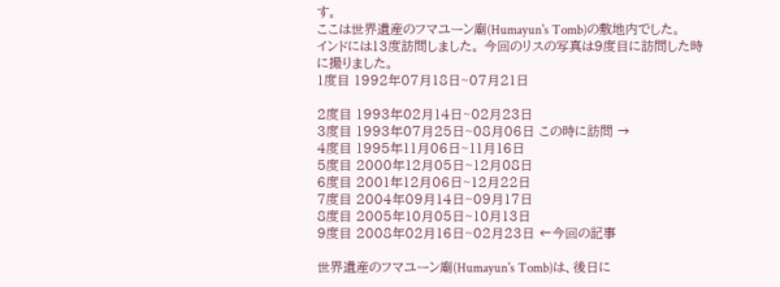す。
ここは世界遺産のフマユーン廟(Humayun's Tomb)の敷地内でした。
インドには13度訪問しました。 今回のリスの写真は9度目に訪問した時に撮りました。
1度目 1992年07月18日~07月21日

2度目 1993年02月14日~02月23日
3度目 1993年07月25日~08月06日 この時に訪問 →
4度目 1995年11月06日~11月16日
5度目 2000年12月05日~12月08日
6度目 2001年12月06日~12月22日
7度目 2004年09月14日~09月17日
8度目 2005年10月05日~10月13日
9度目 2008年02月16日~02月23日 ←今回の記事

世界遺産のフマユーン廟(Humayun's Tomb)は、後日に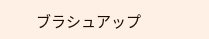ブラシュアップ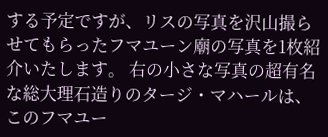する予定ですが、リスの写真を沢山撮らせてもらったフマユーン廟の写真を1枚紹介いたします。 右の小さな写真の超有名な総大理石造りのタージ・マハールは、このフマユー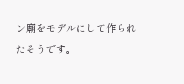ン廟をモデルにして作られたそうです。